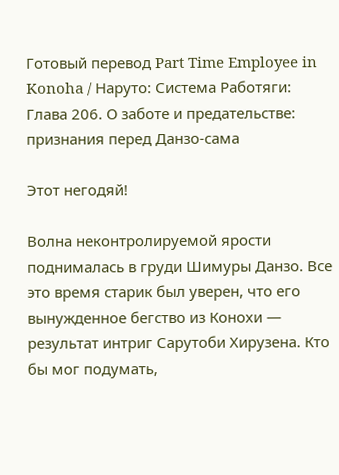Готовый перевод Part Time Employee in Konoha / Наруто: Система Работяги: Глава 206. О заботе и предательстве: признания перед Данзо-сама

Этот негодяй!

Волна неконтролируемой ярости поднималась в груди Шимуры Данзо. Все это время старик был уверен, что его вынужденное бегство из Конохи — результат интриг Сарутоби Хирузена. Кто бы мог подумать,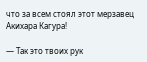что за всем стоял этот мерзавец Акихара Кагура!

— Так это твоих рук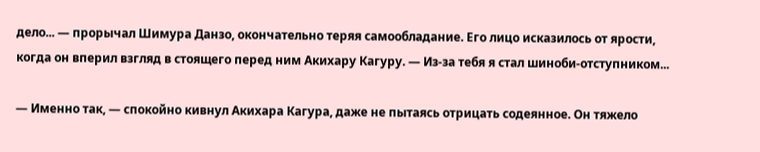дело... — прорычал Шимура Данзо, окончательно теряя самообладание. Его лицо исказилось от ярости, когда он вперил взгляд в стоящего перед ним Акихару Кагуру. — Из-за тебя я стал шиноби-отступником...

— Именно так, — спокойно кивнул Акихара Кагура, даже не пытаясь отрицать содеянное. Он тяжело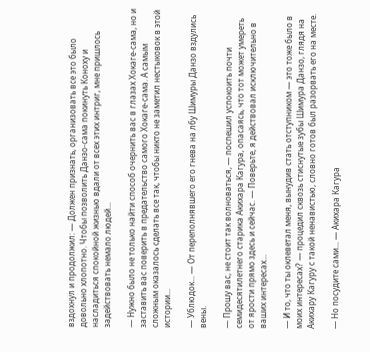вздохнул и продолжил: — Должен признать, организовать все это было довольно хлопотно. Чтобы позволить Данзо-сама покинуть Коноху и насладиться спокойной жизнью вдали от всех этих интриг, мне пришлось задействовать немало людей...

— Нужно было не только найти способ очернить вас в глазах Хокаге-сама, но и заставить вас поверить в предательство самого Хокаге-сама. А самым сложным оказалось сделать все так, чтобы никто не заметил нестыковок в этой истории...

— Ублюдок... — От переполнявшего его гнева на лбу Шимуры Данзо вздулись вены.

— Прошу вас, не стоит так волноваться, — поспешил успокоить почти семидесятилетнего старика Акихара Кагура, опасаясь, что тот может умереть от ярости прямо здесь и сейчас. — Поверьте, я действовал исключительно в ваших интересах...

— И то, что ты оклеветал меня, вынудив стать отступником — это тоже было в моих интересах? — процедил сквозь стиснутые зубы Шимура Данзо, глядя на Акихару Кагуру с такой ненавистью, словно готов был разорвать его на месте.

— Но посудите сами... — Акихара Кагура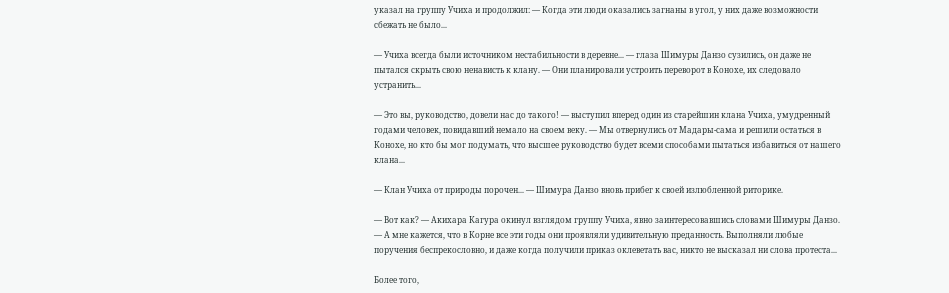указал на группу Учиха и продолжил: — Когда эти люди оказались загнаны в угол, у них даже возможности сбежать не было...

— Учиха всегда были источником нестабильности в деревне... — глаза Шимуры Данзо сузились, он даже не пытался скрыть свою ненависть к клану. — Они планировали устроить переворот в Конохе, их следовало устранить...

— Это вы, руководство, довели нас до такого! — выступил вперед один из старейшин клана Учиха, умудренный годами человек, повидавший немало на своем веку. — Мы отвернулись от Мадары-сама и решили остаться в Конохе, но кто бы мог подумать, что высшее руководство будет всеми способами пытаться избавиться от нашего клана...

— Клан Учиха от природы порочен... — Шимура Данзо вновь прибег к своей излюбленной риторике.

— Вот как? — Акихара Кагура окинул взглядом группу Учиха, явно заинтересовавшись словами Шимуры Данзо. — А мне кажется, что в Корне все эти годы они проявляли удивительную преданность. Выполняли любые поручения беспрекословно, и даже когда получили приказ оклеветать вас, никто не высказал ни слова протеста...

Более того,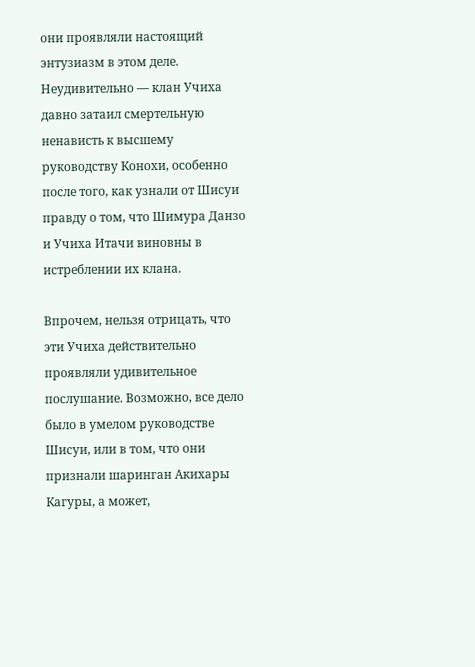они проявляли настоящий энтузиазм в этом деле. Неудивительно — клан Учиха давно затаил смертельную ненависть к высшему руководству Конохи, особенно после того, как узнали от Шисуи правду о том, что Шимура Данзо и Учиха Итачи виновны в истреблении их клана.

Впрочем, нельзя отрицать, что эти Учиха действительно проявляли удивительное послушание. Возможно, все дело было в умелом руководстве Шисуи, или в том, что они признали шаринган Акихары Кагуры, а может,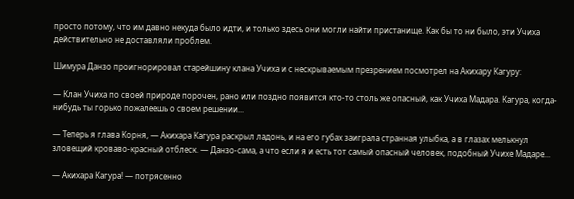просто потому, что им давно некуда было идти, и только здесь они могли найти пристанище. Как бы то ни было, эти Учиха действительно не доставляли проблем.

Шимура Данзо проигнорировал старейшину клана Учиха и с нескрываемым презрением посмотрел на Акихару Кагуру:

— Клан Учиха по своей природе порочен, рано или поздно появится кто-то столь же опасный, как Учиха Мадара. Кагура, когда-нибудь ты горько пожалеешь о своем решении...

— Теперь я глава Корня, — Акихара Кагура раскрыл ладонь, и на его губах заиграла странная улыбка, а в глазах мелькнул зловещий кроваво-красный отблеск. — Данзо-сама, а что если я и есть тот самый опасный человек, подобный Учихе Мадаре...

— Акихара Кагура! — потрясенно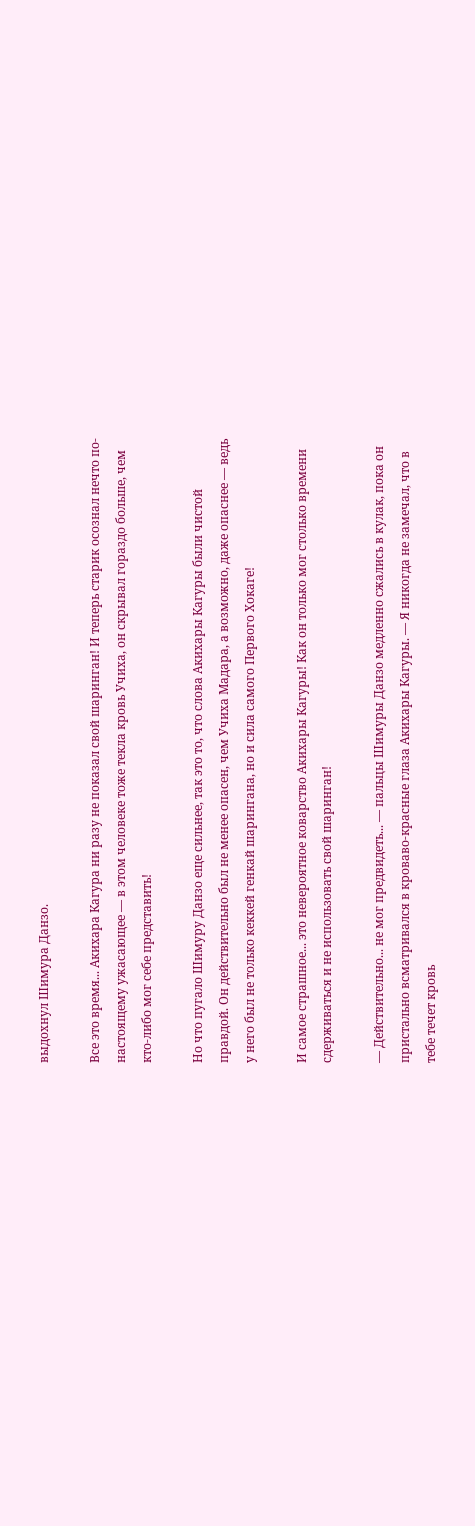выдохнул Шимура Данзо.

Все это время... Акихара Кагура ни разу не показал свой шаринган! И теперь старик осознал нечто по-настоящему ужасающее — в этом человеке тоже текла кровь Учиха, он скрывал гораздо больше, чем кто-либо мог себе представить!

Но что пугало Шимуру Данзо еще сильнее, так это то, что слова Акихары Кагуры были чистой правдой. Он действительно был не менее опасен, чем Учиха Мадара, а возможно, даже опаснее — ведь у него был не только кеккей генкай шарингана, но и сила самого Первого Хокаге!

И самое страшное... это невероятное коварство Акихары Кагуры! Как он только мог столько времени сдерживаться и не использовать свой шаринган!

— Действительно... не мог предвидеть... — пальцы Шимуры Данзо медленно сжались в кулак, пока он пристально всматривался в кроваво-красные глаза Акихары Кагуры. — Я никогда не замечал, что в тебе течет кровь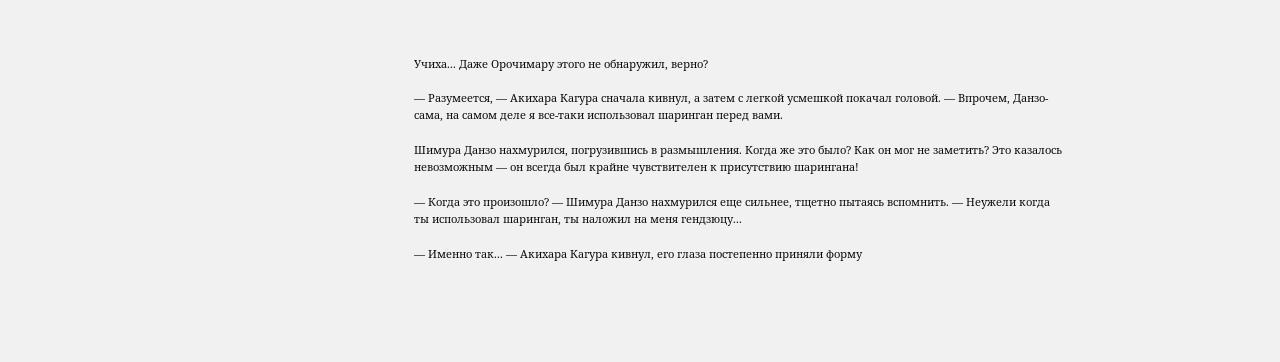Учиха... Даже Орочимару этого не обнаружил, верно?

— Разумеется, — Акихара Кагура сначала кивнул, а затем с легкой усмешкой покачал головой. — Впрочем, Данзо-сама, на самом деле я все-таки использовал шаринган перед вами.

Шимура Данзо нахмурился, погрузившись в размышления. Когда же это было? Как он мог не заметить? Это казалось невозможным — он всегда был крайне чувствителен к присутствию шарингана!

— Когда это произошло? — Шимура Данзо нахмурился еще сильнее, тщетно пытаясь вспомнить. — Неужели когда ты использовал шаринган, ты наложил на меня гендзюцу...

— Именно так... — Акихара Кагура кивнул, его глаза постепенно приняли форму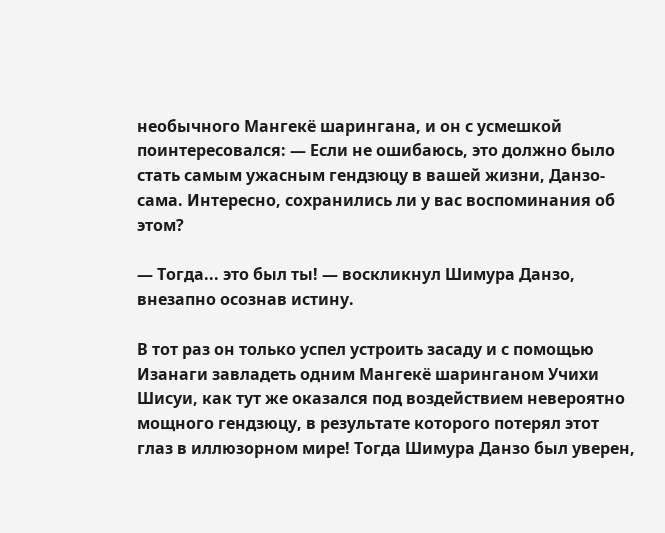необычного Мангекё шарингана, и он с усмешкой поинтересовался: — Если не ошибаюсь, это должно было стать самым ужасным гендзюцу в вашей жизни, Данзо-сама. Интересно, сохранились ли у вас воспоминания об этом?

— Тогда... это был ты! — воскликнул Шимура Данзо, внезапно осознав истину.

В тот раз он только успел устроить засаду и с помощью Изанаги завладеть одним Мангекё шаринганом Учихи Шисуи, как тут же оказался под воздействием невероятно мощного гендзюцу, в результате которого потерял этот глаз в иллюзорном мире! Тогда Шимура Данзо был уверен,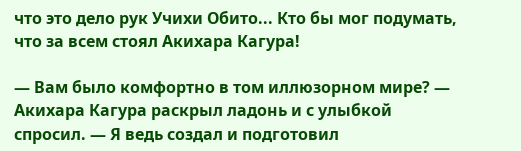что это дело рук Учихи Обито... Кто бы мог подумать, что за всем стоял Акихара Кагура!

— Вам было комфортно в том иллюзорном мире? — Акихара Кагура раскрыл ладонь и с улыбкой спросил. — Я ведь создал и подготовил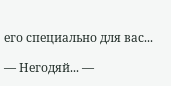его специально для вас...

— Негодяй... —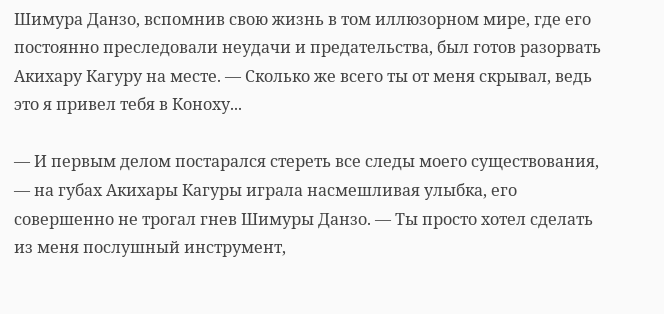Шимура Данзо, вспомнив свою жизнь в том иллюзорном мире, где его постоянно преследовали неудачи и предательства, был готов разорвать Акихару Кагуру на месте. — Сколько же всего ты от меня скрывал, ведь это я привел тебя в Коноху...

— И первым делом постарался стереть все следы моего существования, — на губах Акихары Кагуры играла насмешливая улыбка, его совершенно не трогал гнев Шимуры Данзо. — Ты просто хотел сделать из меня послушный инструмент,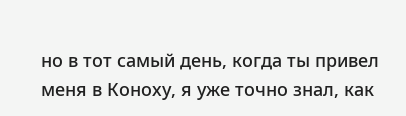но в тот самый день, когда ты привел меня в Коноху, я уже точно знал, как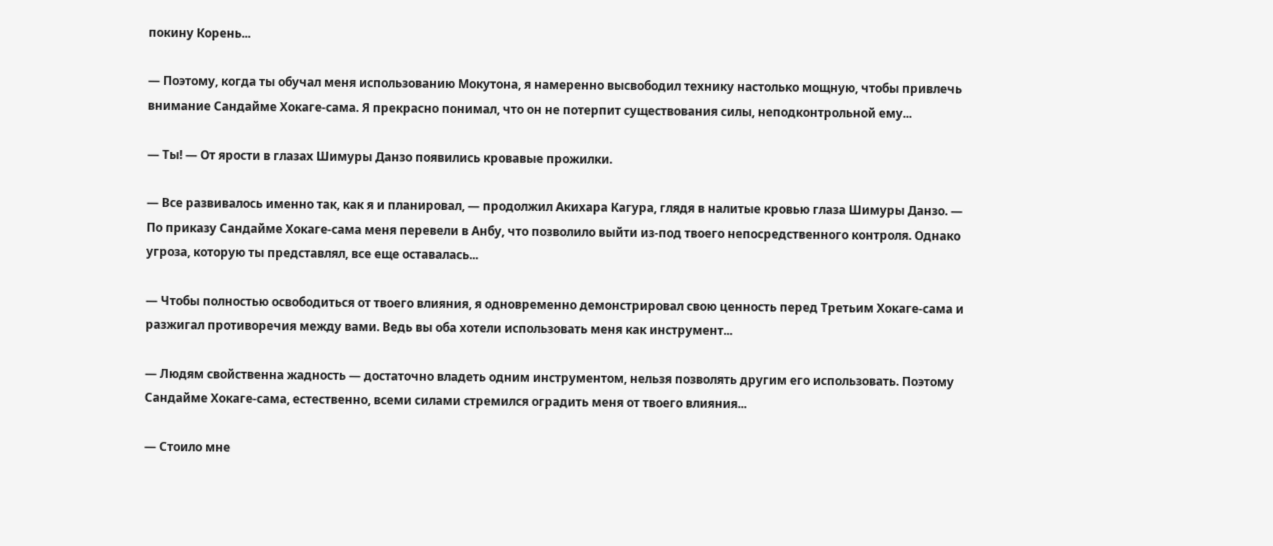покину Корень...

— Поэтому, когда ты обучал меня использованию Мокутона, я намеренно высвободил технику настолько мощную, чтобы привлечь внимание Сандайме Хокаге-сама. Я прекрасно понимал, что он не потерпит существования силы, неподконтрольной ему...

— Ты! — От ярости в глазах Шимуры Данзо появились кровавые прожилки.

— Все развивалось именно так, как я и планировал, — продолжил Акихара Кагура, глядя в налитые кровью глаза Шимуры Данзо. — По приказу Сандайме Хокаге-сама меня перевели в Анбу, что позволило выйти из-под твоего непосредственного контроля. Однако угроза, которую ты представлял, все еще оставалась...

— Чтобы полностью освободиться от твоего влияния, я одновременно демонстрировал свою ценность перед Третьим Хокаге-сама и разжигал противоречия между вами. Ведь вы оба хотели использовать меня как инструмент...

— Людям свойственна жадность — достаточно владеть одним инструментом, нельзя позволять другим его использовать. Поэтому Сандайме Хокаге-сама, естественно, всеми силами стремился оградить меня от твоего влияния...

— Стоило мне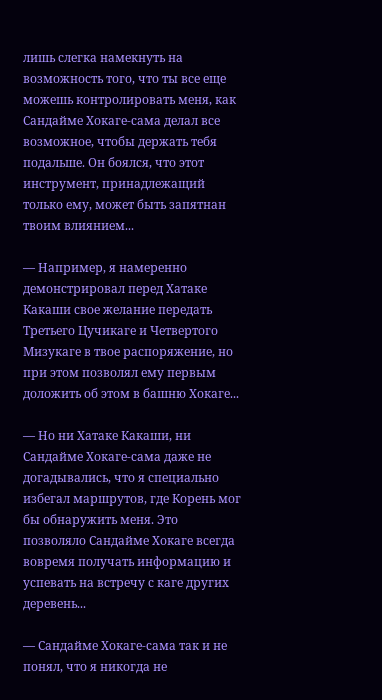лишь слегка намекнуть на возможность того, что ты все еще можешь контролировать меня, как Сандайме Хокаге-сама делал все возможное, чтобы держать тебя подальше. Он боялся, что этот инструмент, принадлежащий только ему, может быть запятнан твоим влиянием...

— Например, я намеренно демонстрировал перед Хатаке Какаши свое желание передать Третьего Цучикаге и Четвертого Мизукаге в твое распоряжение, но при этом позволял ему первым доложить об этом в башню Хокаге...

— Но ни Хатаке Какаши, ни Сандайме Хокаге-сама даже не догадывались, что я специально избегал маршрутов, где Корень мог бы обнаружить меня. Это позволяло Сандайме Хокаге всегда вовремя получать информацию и успевать на встречу с каге других деревень...

— Сандайме Хокаге-сама так и не понял, что я никогда не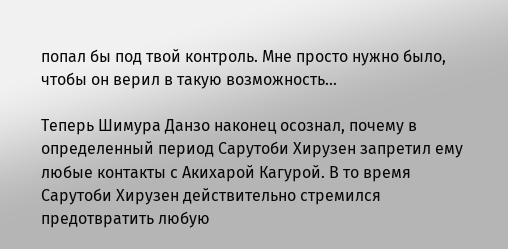попал бы под твой контроль. Мне просто нужно было, чтобы он верил в такую возможность...

Теперь Шимура Данзо наконец осознал, почему в определенный период Сарутоби Хирузен запретил ему любые контакты с Акихарой Кагурой. В то время Сарутоби Хирузен действительно стремился предотвратить любую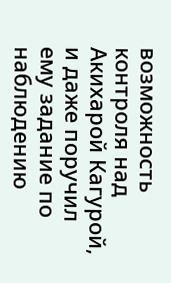возможность контроля над Акихарой Кагурой, и даже поручил ему задание по наблюдению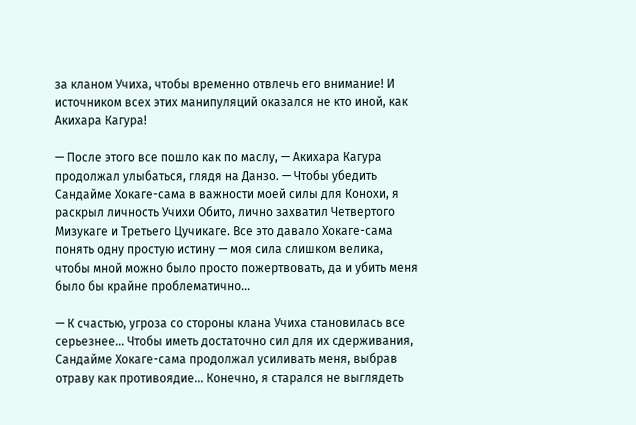за кланом Учиха, чтобы временно отвлечь его внимание! И источником всех этих манипуляций оказался не кто иной, как Акихара Кагура!

— После этого все пошло как по маслу, — Акихара Кагура продолжал улыбаться, глядя на Данзо. — Чтобы убедить Сандайме Хокаге-сама в важности моей силы для Конохи, я раскрыл личность Учихи Обито, лично захватил Четвертого Мизукаге и Третьего Цучикаге. Все это давало Хокаге-сама понять одну простую истину — моя сила слишком велика, чтобы мной можно было просто пожертвовать, да и убить меня было бы крайне проблематично...

— К счастью, угроза со стороны клана Учиха становилась все серьезнее... Чтобы иметь достаточно сил для их сдерживания, Сандайме Хокаге-сама продолжал усиливать меня, выбрав отраву как противоядие... Конечно, я старался не выглядеть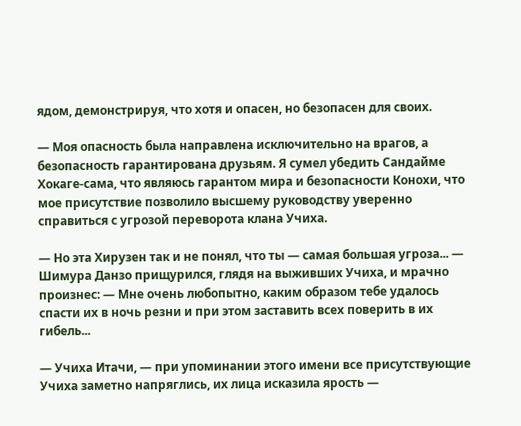ядом, демонстрируя, что хотя и опасен, но безопасен для своих.

— Моя опасность была направлена исключительно на врагов, а безопасность гарантирована друзьям. Я сумел убедить Сандайме Хокаге-сама, что являюсь гарантом мира и безопасности Конохи, что мое присутствие позволило высшему руководству уверенно справиться с угрозой переворота клана Учиха.

— Но эта Хирузен так и не понял, что ты — самая большая угроза... — Шимура Данзо прищурился, глядя на выживших Учиха, и мрачно произнес: — Мне очень любопытно, каким образом тебе удалось спасти их в ночь резни и при этом заставить всех поверить в их гибель...

— Учиха Итачи, — при упоминании этого имени все присутствующие Учиха заметно напряглись, их лица исказила ярость —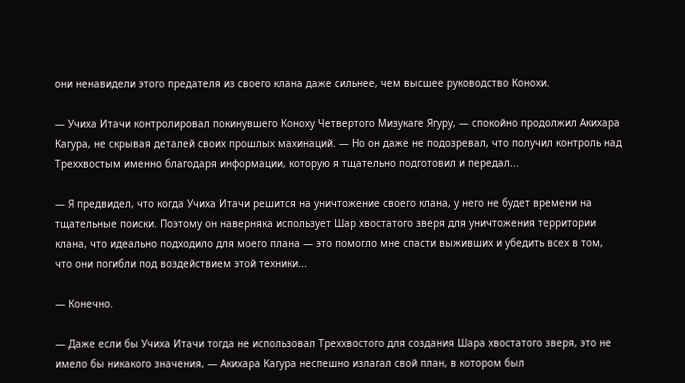они ненавидели этого предателя из своего клана даже сильнее, чем высшее руководство Конохи.

— Учиха Итачи контролировал покинувшего Коноху Четвертого Мизукаге Ягуру, — спокойно продолжил Акихара Кагура, не скрывая деталей своих прошлых махинаций. — Но он даже не подозревал, что получил контроль над Треххвостым именно благодаря информации, которую я тщательно подготовил и передал...

— Я предвидел, что когда Учиха Итачи решится на уничтожение своего клана, у него не будет времени на тщательные поиски. Поэтому он наверняка использует Шар хвостатого зверя для уничтожения территории клана, что идеально подходило для моего плана — это помогло мне спасти выживших и убедить всех в том, что они погибли под воздействием этой техники...

— Конечно.

— Даже если бы Учиха Итачи тогда не использовал Треххвостого для создания Шара хвостатого зверя, это не имело бы никакого значения, — Акихара Кагура неспешно излагал свой план, в котором был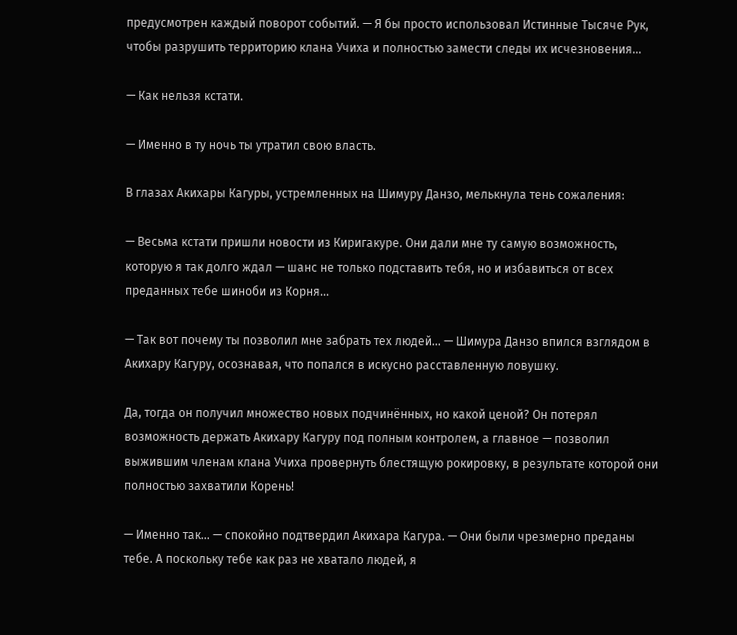предусмотрен каждый поворот событий. — Я бы просто использовал Истинные Тысяче Рук, чтобы разрушить территорию клана Учиха и полностью замести следы их исчезновения...

— Как нельзя кстати.

— Именно в ту ночь ты утратил свою власть.

В глазах Акихары Кагуры, устремленных на Шимуру Данзо, мелькнула тень сожаления:

— Весьма кстати пришли новости из Киригакуре. Они дали мне ту самую возможность, которую я так долго ждал — шанс не только подставить тебя, но и избавиться от всех преданных тебе шиноби из Корня...

— Так вот почему ты позволил мне забрать тех людей... — Шимура Данзо впился взглядом в Акихару Кагуру, осознавая, что попался в искусно расставленную ловушку.

Да, тогда он получил множество новых подчинённых, но какой ценой? Он потерял возможность держать Акихару Кагуру под полным контролем, а главное — позволил выжившим членам клана Учиха провернуть блестящую рокировку, в результате которой они полностью захватили Корень!

— Именно так... — спокойно подтвердил Акихара Кагура. — Они были чрезмерно преданы тебе. А поскольку тебе как раз не хватало людей, я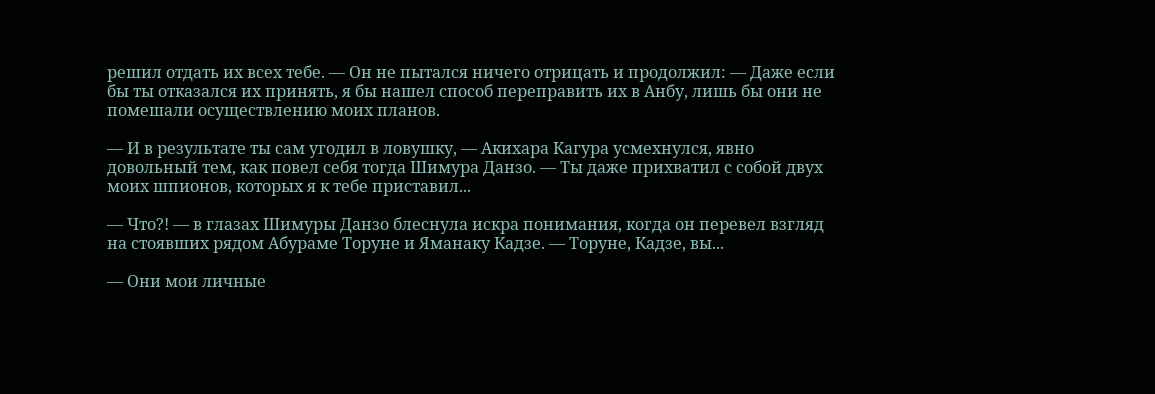решил отдать их всех тебе. — Он не пытался ничего отрицать и продолжил: — Даже если бы ты отказался их принять, я бы нашел способ переправить их в Анбу, лишь бы они не помешали осуществлению моих планов.

— И в результате ты сам угодил в ловушку, — Акихара Кагура усмехнулся, явно довольный тем, как повел себя тогда Шимура Данзо. — Ты даже прихватил с собой двух моих шпионов, которых я к тебе приставил...

— Что?! — в глазах Шимуры Данзо блеснула искра понимания, когда он перевел взгляд на стоявших рядом Абураме Торуне и Яманаку Кадзе. — Торуне, Кадзе, вы...

— Они мои личные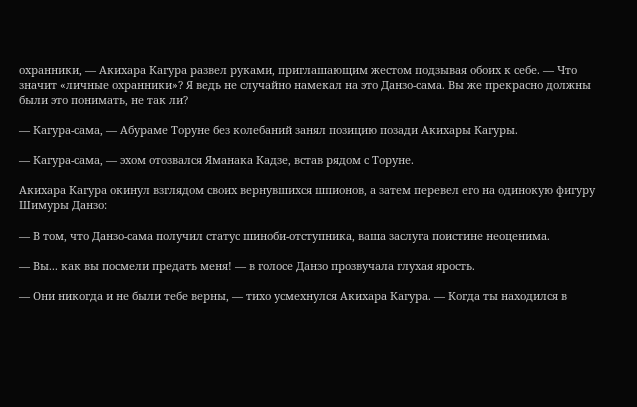охранники, — Акихара Кагура развел руками, приглашающим жестом подзывая обоих к себе. — Что значит «личные охранники»? Я ведь не случайно намекал на это Данзо-сама. Вы же прекрасно должны были это понимать, не так ли?

— Кагура-сама, — Абураме Торуне без колебаний занял позицию позади Акихары Кагуры.

— Кагура-сама, — эхом отозвался Яманака Кадзе, встав рядом с Торуне.

Акихара Кагура окинул взглядом своих вернувшихся шпионов, а затем перевел его на одинокую фигуру Шимуры Данзо:

— В том, что Данзо-сама получил статус шиноби-отступника, ваша заслуга поистине неоценима.

— Вы... как вы посмели предать меня! — в голосе Данзо прозвучала глухая ярость.

— Они никогда и не были тебе верны, — тихо усмехнулся Акихара Кагура. — Когда ты находился в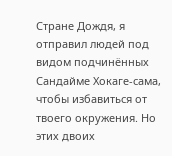Стране Дождя, я отправил людей под видом подчинённых Сандайме Хокаге-сама, чтобы избавиться от твоего окружения. Но этих двоих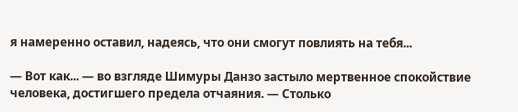я намеренно оставил, надеясь, что они смогут повлиять на тебя...

— Вот как... — во взгляде Шимуры Данзо застыло мертвенное спокойствие человека, достигшего предела отчаяния. — Столько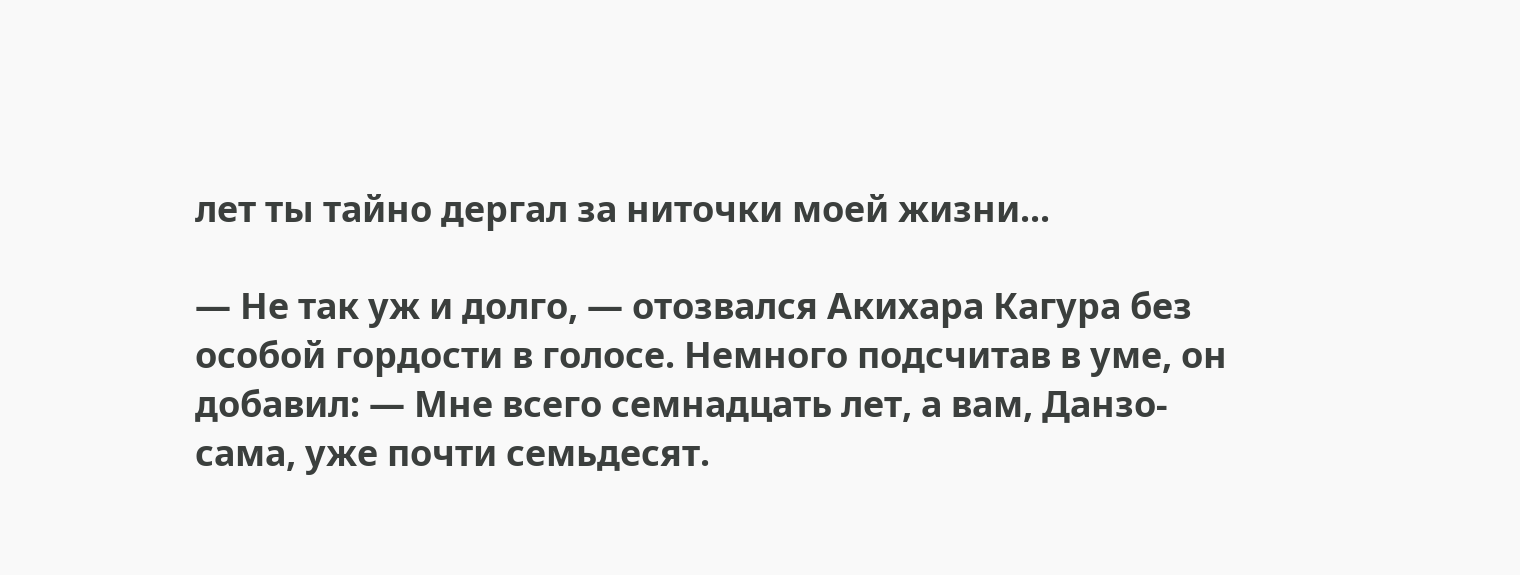лет ты тайно дергал за ниточки моей жизни...

— Не так уж и долго, — отозвался Акихара Кагура без особой гордости в голосе. Немного подсчитав в уме, он добавил: — Мне всего семнадцать лет, а вам, Данзо-сама, уже почти семьдесят.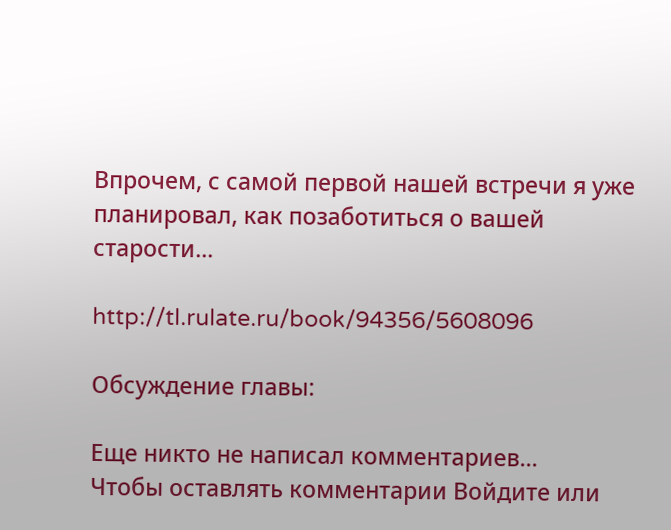Впрочем, с самой первой нашей встречи я уже планировал, как позаботиться о вашей старости...

http://tl.rulate.ru/book/94356/5608096

Обсуждение главы:

Еще никто не написал комментариев...
Чтобы оставлять комментарии Войдите или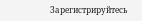Зарегистрируйтесь